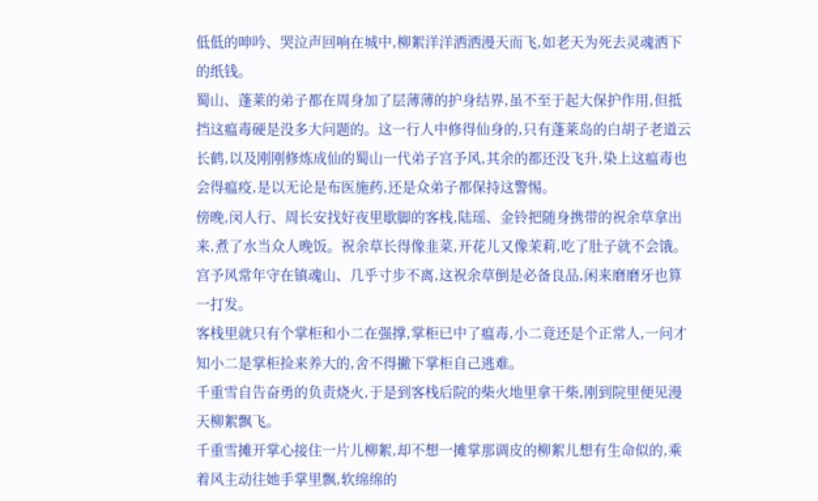低低的呻吟、哭泣声回响在城中,柳絮洋洋洒洒漫天而飞,如老天为死去灵魂洒下的纸钱。
蜀山、蓬莱的弟子都在周身加了层薄薄的护身结界,虽不至于起大保护作用,但抵挡这瘟毒硬是没多大问题的。这一行人中修得仙身的,只有蓬莱岛的白胡子老道云长鹤,以及刚刚修炼成仙的蜀山一代弟子宫予风,其余的都还没飞升,染上这瘟毒也会得瘟疫,是以无论是布医施药,还是众弟子都保持这警惕。
傍晚,闵人行、周长安找好夜里歇脚的客栈,陆瑶、金铃把随身携带的祝余草拿出来,煮了水当众人晚饭。祝余草长得像韭菜,开花儿又像茉莉,吃了肚子就不会饿。宫予风常年守在镇魂山、几乎寸步不离,这祝余草倒是必备良品,闲来磨磨牙也算一打发。
客栈里就只有个掌柜和小二在强撑,掌柜已中了瘟毒,小二竟还是个正常人,一问才知小二是掌柜捡来养大的,舍不得撇下掌柜自己逃难。
千重雪自告奋勇的负责烧火,于是到客栈后院的柴火地里拿干柴,刚到院里便见漫天柳絮飘飞。
千重雪摊开掌心接住一片儿柳絮,却不想一摊掌那调皮的柳絮儿想有生命似的,乘着风主动往她手掌里飘,软绵绵的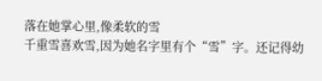落在她掌心里,像柔软的雪
千重雪喜欢雪,因为她名字里有个“雪”字。还记得幼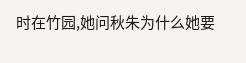时在竹园,她问秋朱为什么她要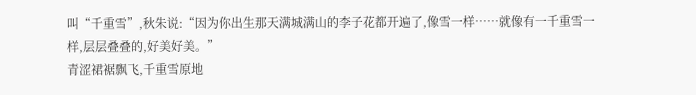叫“千重雪”,秋朱说:“因为你出生那天满城满山的李子花都开遍了,像雪一样……就像有一千重雪一样,层层叠叠的,好美好美。”
青涩裙裾飘飞,千重雪原地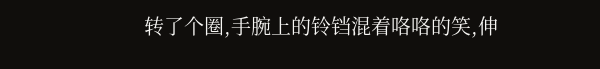转了个圈,手腕上的铃铛混着咯咯的笑,伸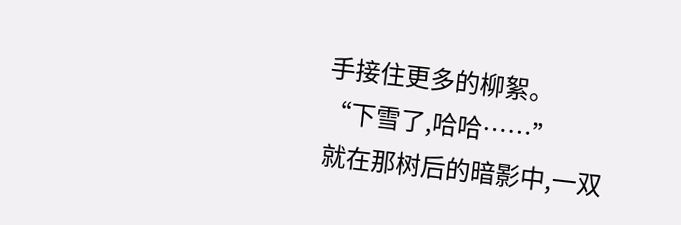手接住更多的柳絮。
“下雪了,哈哈……”
就在那树后的暗影中,一双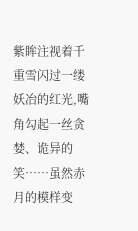紫眸注视着千重雪闪过一缕妖冶的红光,嘴角勾起一丝贪婪、诡异的笑……虽然赤月的模样变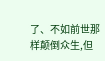了、不如前世那样颠倒众生,但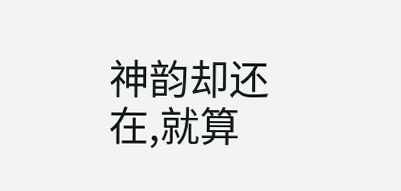神韵却还在,就算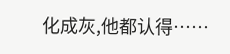化成灰,他都认得……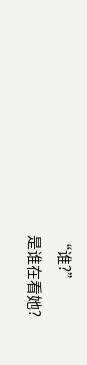“谁?”
是谁在看她?